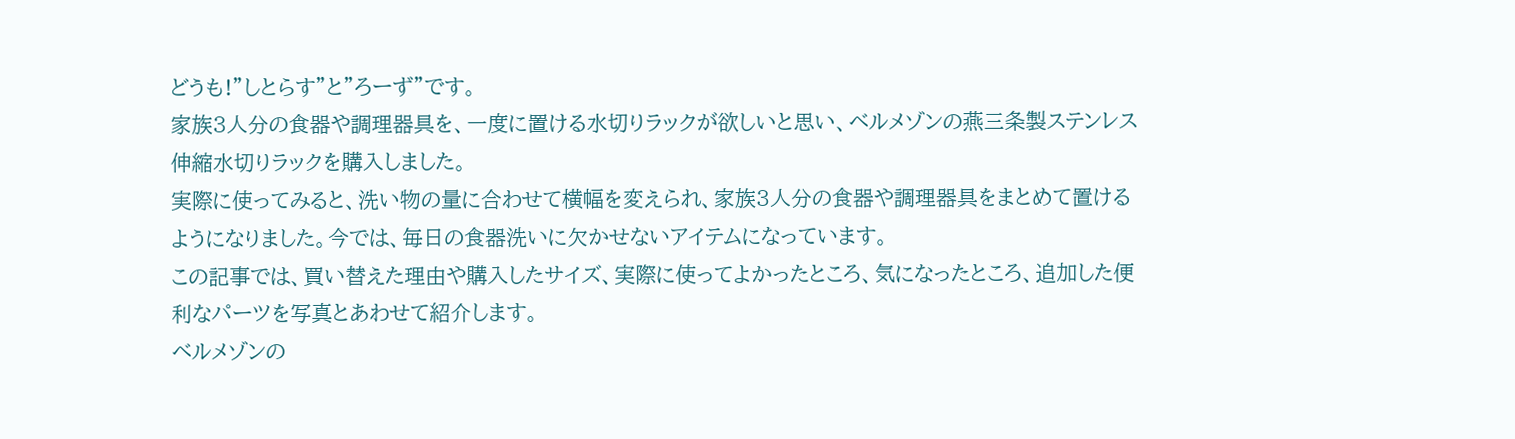どうも!”しとらす”と”ろーず”です。
家族3人分の食器や調理器具を、一度に置ける水切りラックが欲しいと思い、ベルメゾンの燕三条製ステンレス伸縮水切りラックを購入しました。
実際に使ってみると、洗い物の量に合わせて横幅を変えられ、家族3人分の食器や調理器具をまとめて置けるようになりました。今では、毎日の食器洗いに欠かせないアイテムになっています。
この記事では、買い替えた理由や購入したサイズ、実際に使ってよかったところ、気になったところ、追加した便利なパーツを写真とあわせて紹介します。
ベルメゾンの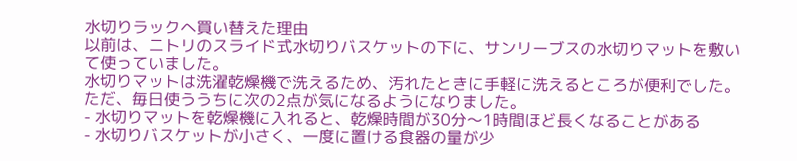水切りラックへ買い替えた理由
以前は、ニトリのスライド式水切りバスケットの下に、サンリーブスの水切りマットを敷いて使っていました。
水切りマットは洗濯乾燥機で洗えるため、汚れたときに手軽に洗えるところが便利でした。
ただ、毎日使ううちに次の2点が気になるようになりました。
- 水切りマットを乾燥機に入れると、乾燥時間が30分〜1時間ほど長くなることがある
- 水切りバスケットが小さく、一度に置ける食器の量が少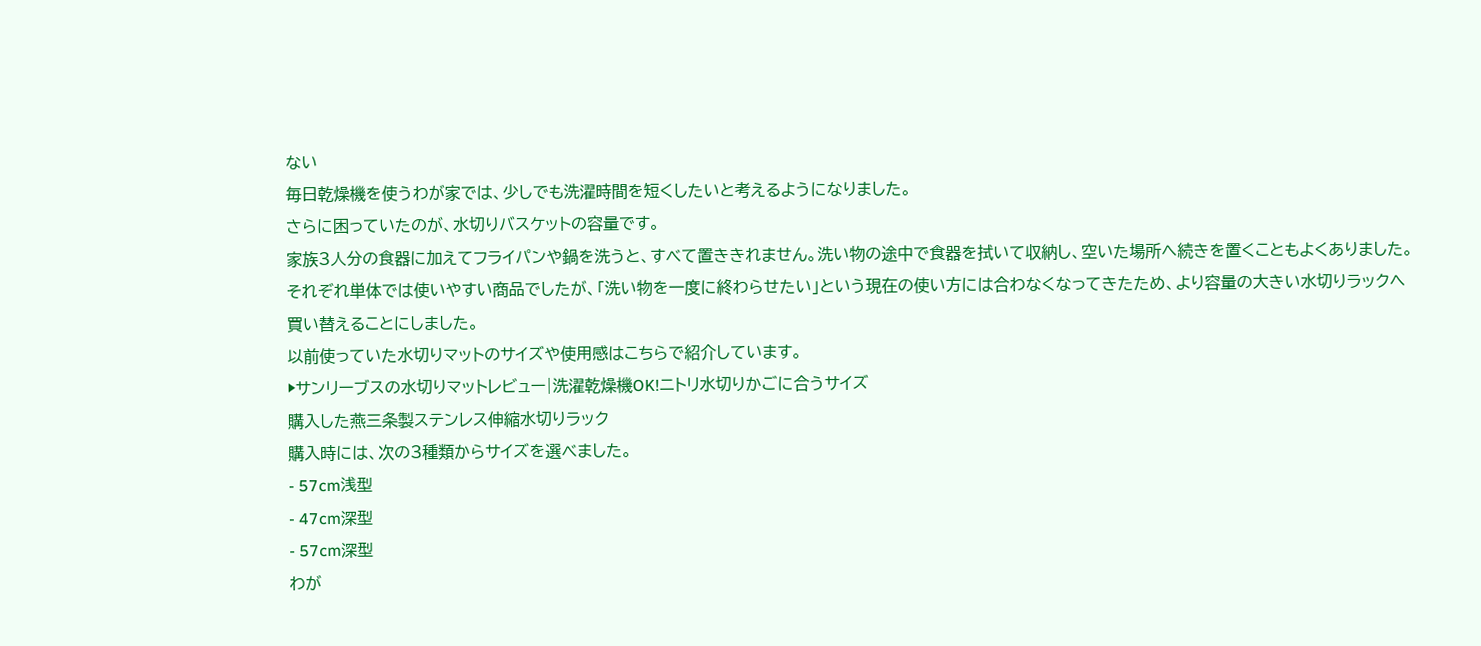ない
毎日乾燥機を使うわが家では、少しでも洗濯時間を短くしたいと考えるようになりました。
さらに困っていたのが、水切りバスケットの容量です。
家族3人分の食器に加えてフライパンや鍋を洗うと、すべて置ききれません。洗い物の途中で食器を拭いて収納し、空いた場所へ続きを置くこともよくありました。
それぞれ単体では使いやすい商品でしたが、「洗い物を一度に終わらせたい」という現在の使い方には合わなくなってきたため、より容量の大きい水切りラックへ買い替えることにしました。
以前使っていた水切りマットのサイズや使用感はこちらで紹介しています。
▶サンリーブスの水切りマットレビュー|洗濯乾燥機OK!ニトリ水切りかごに合うサイズ
購入した燕三条製ステンレス伸縮水切りラック
購入時には、次の3種類からサイズを選べました。
- 57cm浅型
- 47cm深型
- 57cm深型
わが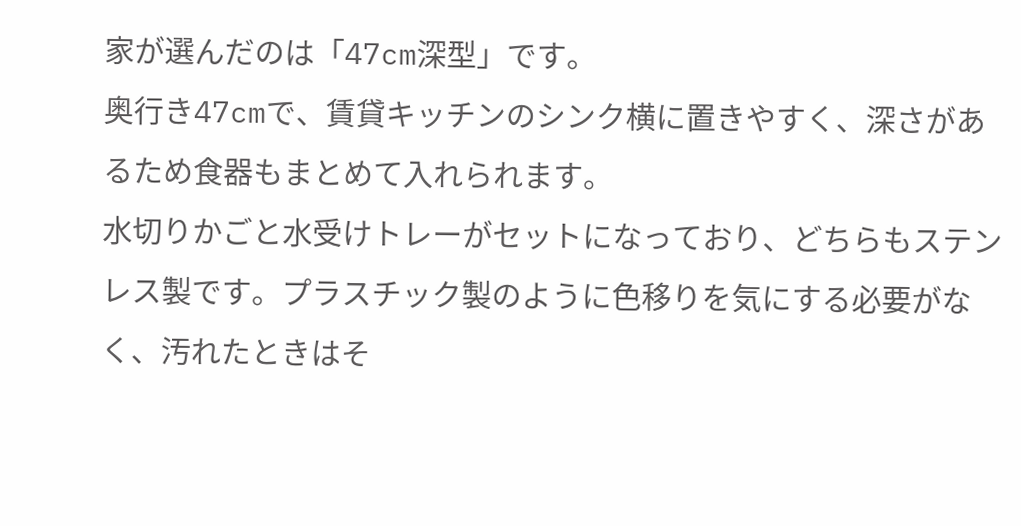家が選んだのは「47cm深型」です。
奥行き47cmで、賃貸キッチンのシンク横に置きやすく、深さがあるため食器もまとめて入れられます。
水切りかごと水受けトレーがセットになっており、どちらもステンレス製です。プラスチック製のように色移りを気にする必要がなく、汚れたときはそ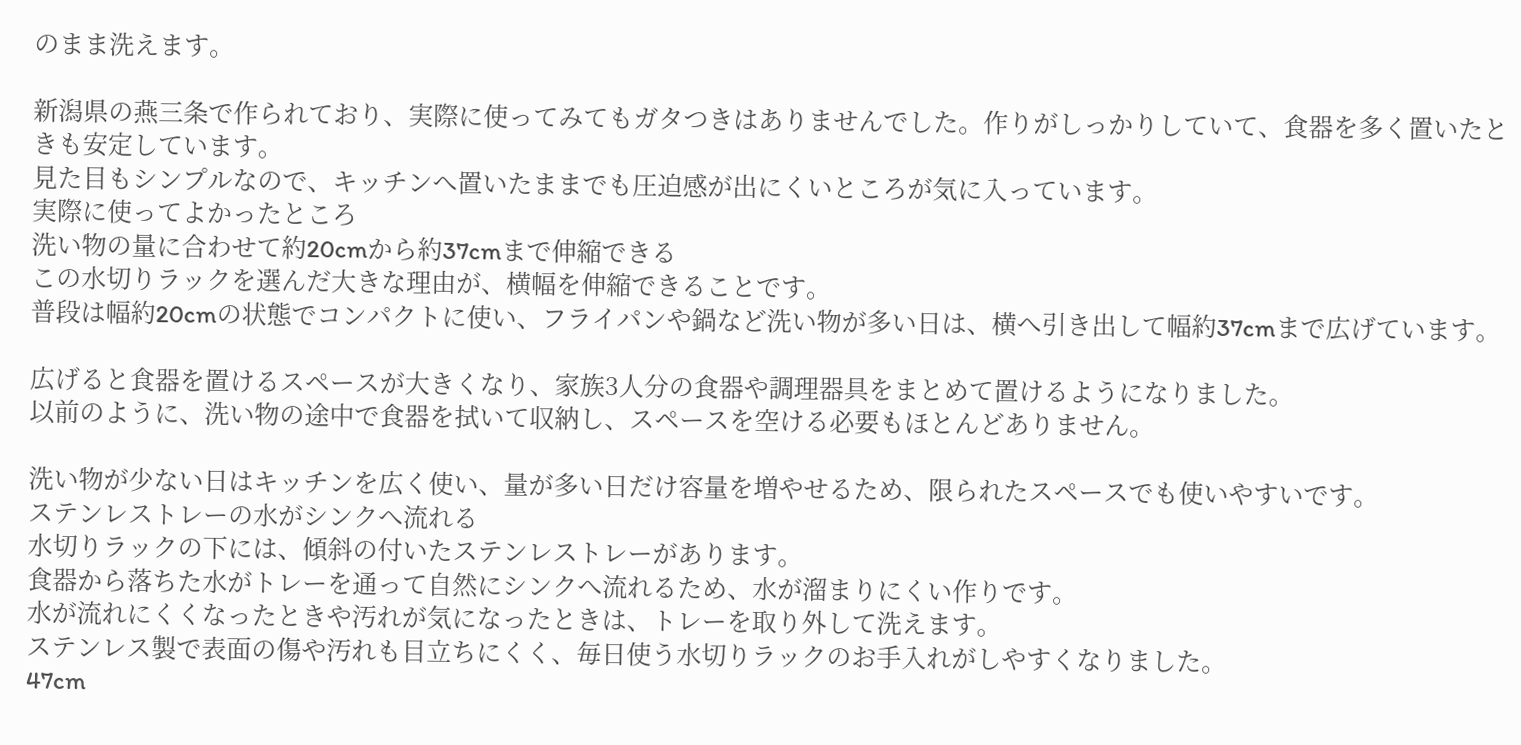のまま洗えます。

新潟県の燕三条で作られており、実際に使ってみてもガタつきはありませんでした。作りがしっかりしていて、食器を多く置いたときも安定しています。
見た目もシンプルなので、キッチンへ置いたままでも圧迫感が出にくいところが気に入っています。
実際に使ってよかったところ
洗い物の量に合わせて約20cmから約37cmまで伸縮できる
この水切りラックを選んだ大きな理由が、横幅を伸縮できることです。
普段は幅約20cmの状態でコンパクトに使い、フライパンや鍋など洗い物が多い日は、横へ引き出して幅約37cmまで広げています。

広げると食器を置けるスペースが大きくなり、家族3人分の食器や調理器具をまとめて置けるようになりました。
以前のように、洗い物の途中で食器を拭いて収納し、スペースを空ける必要もほとんどありません。

洗い物が少ない日はキッチンを広く使い、量が多い日だけ容量を増やせるため、限られたスペースでも使いやすいです。
ステンレストレーの水がシンクへ流れる
水切りラックの下には、傾斜の付いたステンレストレーがあります。
食器から落ちた水がトレーを通って自然にシンクへ流れるため、水が溜まりにくい作りです。
水が流れにくくなったときや汚れが気になったときは、トレーを取り外して洗えます。
ステンレス製で表面の傷や汚れも目立ちにくく、毎日使う水切りラックのお手入れがしやすくなりました。
47cm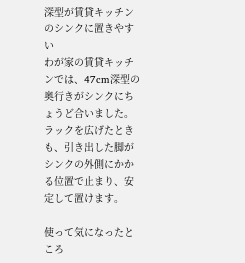深型が賃貸キッチンのシンクに置きやすい
わが家の賃貸キッチンでは、47cm深型の奥行きがシンクにちょうど合いました。
ラックを広げたときも、引き出した脚がシンクの外側にかかる位置で止まり、安定して置けます。

使って気になったところ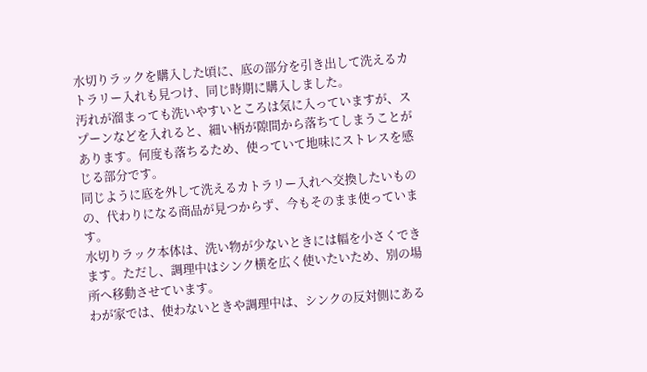水切りラックを購入した頃に、底の部分を引き出して洗えるカトラリー入れも見つけ、同じ時期に購入しました。
汚れが溜まっても洗いやすいところは気に入っていますが、スプーンなどを入れると、細い柄が隙間から落ちてしまうことがあります。何度も落ちるため、使っていて地味にストレスを感じる部分です。
同じように底を外して洗えるカトラリー入れへ交換したいものの、代わりになる商品が見つからず、今もそのまま使っています。
水切りラック本体は、洗い物が少ないときには幅を小さくできます。ただし、調理中はシンク横を広く使いたいため、別の場所へ移動させています。
わが家では、使わないときや調理中は、シンクの反対側にある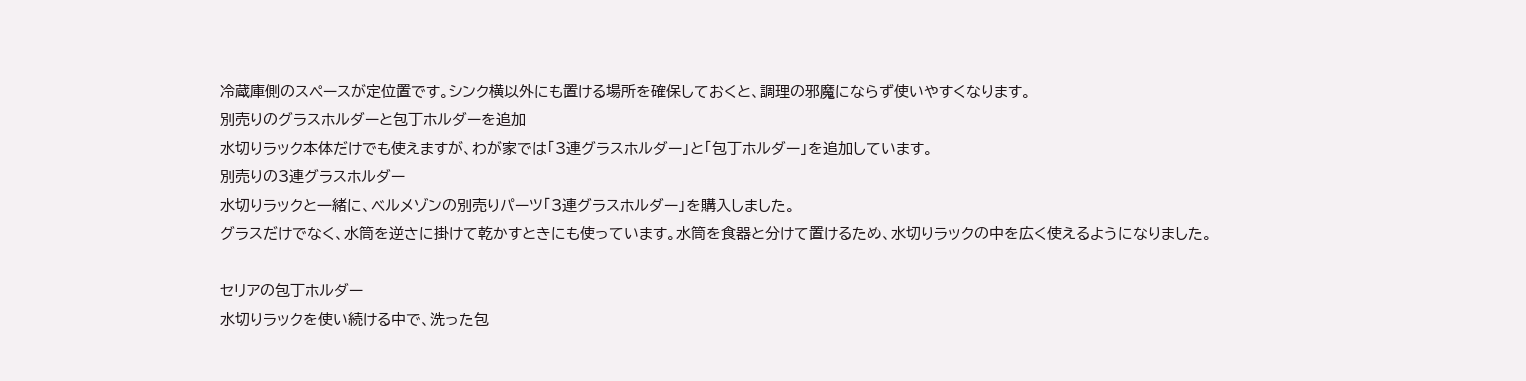冷蔵庫側のスペースが定位置です。シンク横以外にも置ける場所を確保しておくと、調理の邪魔にならず使いやすくなります。
別売りのグラスホルダーと包丁ホルダーを追加
水切りラック本体だけでも使えますが、わが家では「3連グラスホルダー」と「包丁ホルダー」を追加しています。
別売りの3連グラスホルダー
水切りラックと一緒に、ベルメゾンの別売りパーツ「3連グラスホルダー」を購入しました。
グラスだけでなく、水筒を逆さに掛けて乾かすときにも使っています。水筒を食器と分けて置けるため、水切りラックの中を広く使えるようになりました。

セリアの包丁ホルダー
水切りラックを使い続ける中で、洗った包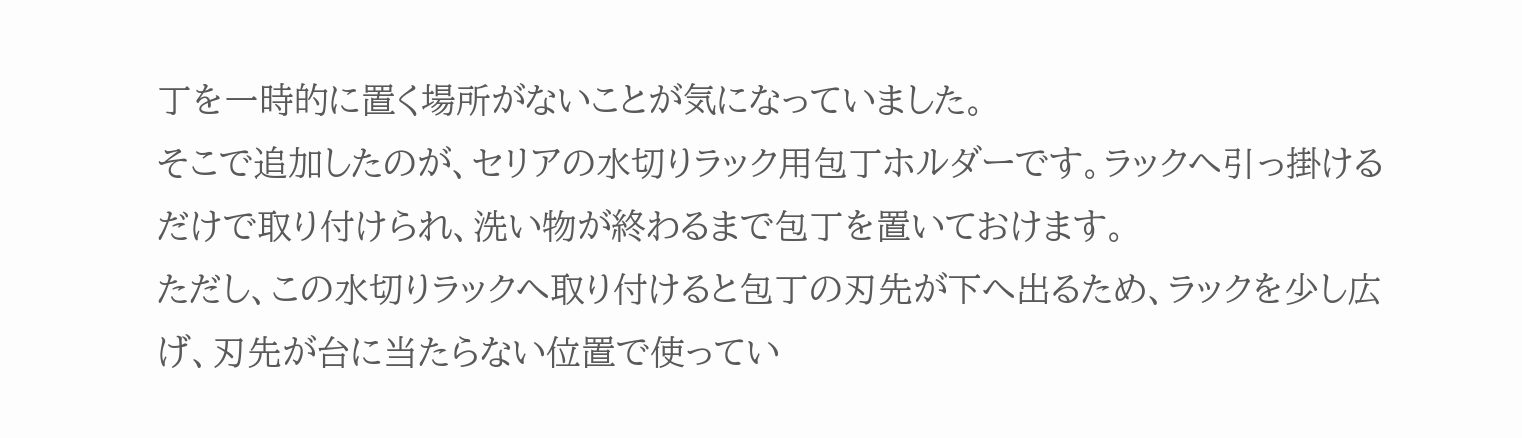丁を一時的に置く場所がないことが気になっていました。
そこで追加したのが、セリアの水切りラック用包丁ホルダーです。ラックへ引っ掛けるだけで取り付けられ、洗い物が終わるまで包丁を置いておけます。
ただし、この水切りラックへ取り付けると包丁の刃先が下へ出るため、ラックを少し広げ、刃先が台に当たらない位置で使ってい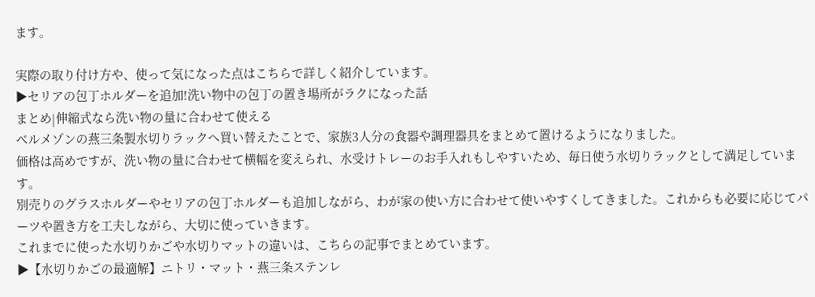ます。

実際の取り付け方や、使って気になった点はこちらで詳しく紹介しています。
▶セリアの包丁ホルダーを追加!洗い物中の包丁の置き場所がラクになった話
まとめ|伸縮式なら洗い物の量に合わせて使える
ベルメゾンの燕三条製水切りラックへ買い替えたことで、家族3人分の食器や調理器具をまとめて置けるようになりました。
価格は高めですが、洗い物の量に合わせて横幅を変えられ、水受けトレーのお手入れもしやすいため、毎日使う水切りラックとして満足しています。
別売りのグラスホルダーやセリアの包丁ホルダーも追加しながら、わが家の使い方に合わせて使いやすくしてきました。これからも必要に応じてパーツや置き方を工夫しながら、大切に使っていきます。
これまでに使った水切りかごや水切りマットの違いは、こちらの記事でまとめています。
▶【水切りかごの最適解】ニトリ・マット・燕三条ステンレ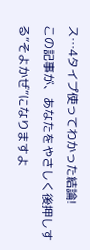ス…4タイプ使ってわかった結論!
この記事が、あなたをやさしく後押しする”そよかぜ”になりますよ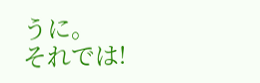うに。
それでは!